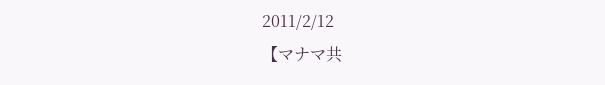2011/2/12
【マナマ共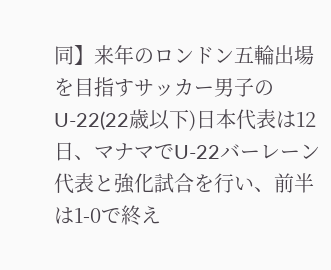同】来年のロンドン五輪出場を目指すサッカー男子のU-22(22歳以下)日本代表は12日、マナマでU-22バーレーン代表と強化試合を行い、前半は1-0で終え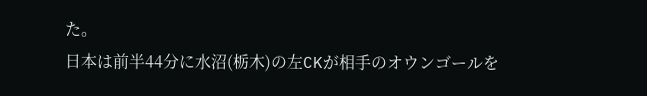た。
日本は前半44分に水沼(栃木)の左CKが相手のオウンゴールを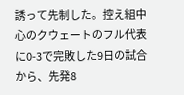誘って先制した。控え組中心のクウェートのフル代表に0-3で完敗した9日の試合から、先発8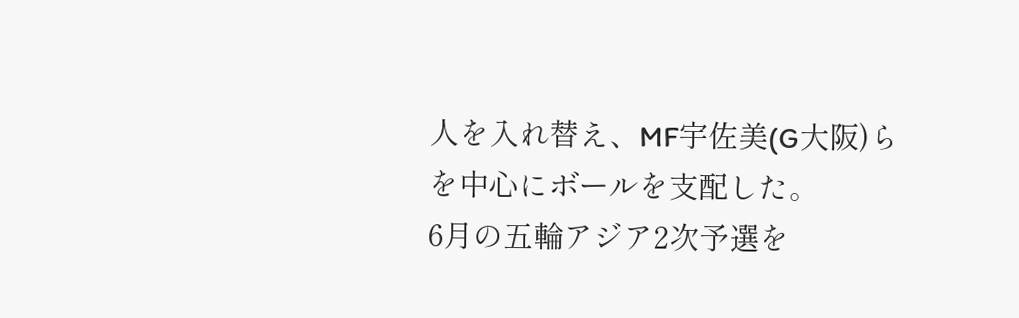人を入れ替え、MF宇佐美(G大阪)らを中心にボールを支配した。
6月の五輪アジア2次予選を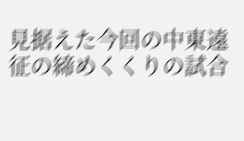見据えた今回の中東遠征の締めくくりの試合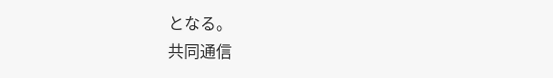となる。
共同通信